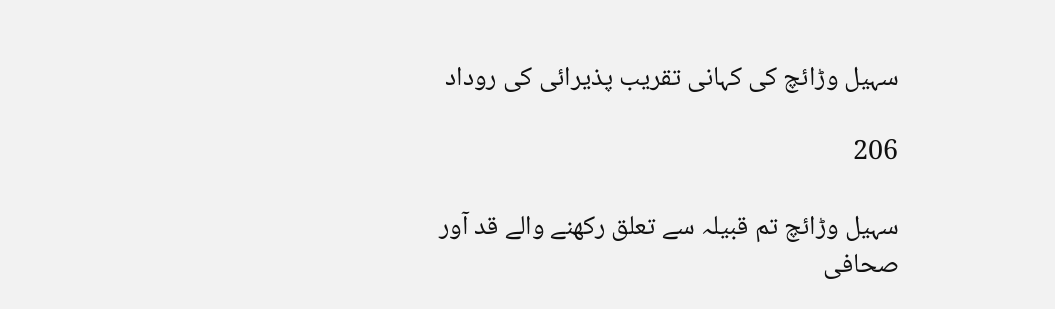سہیل وڑائچ کی کہانی تقریب پذیرائی کی روداد

206

سہیل وڑائچ تم قبیلہ سے تعلق رکھنے والے قد آور صحافی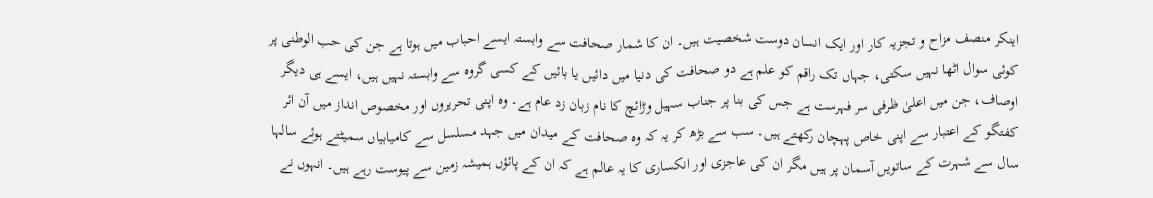اینکر منصف مزاح و تجزیہ کار اور ایک انسان دوست شخصیت ہیں۔ ان کا شمار صحافت سے وابستہ ایسے احباب میں ہوتا ہے جن کی حب الوطنی پر کوئی سوال اٹھا نہیں سکتی، جہاں تک راقم کو علم ہے دو صحافت کی دنیا میں دائیں یا بائیں کے کسی گروہ سے وابستہ نہیں ہیں، ایسے ہی دیگر اوصاف، جن میں اعلیٰ ظرفی سر فہرست ہے جس کی بنا پر جناب سہیل وڑائچ کا نام زبان زد عام ہے۔ وہ اپنی تحریروں اور مخصوص انداز میں آن ائر کفتگو کے اعتبار سے اپنی خاص پہچان رکھتے ہیں۔ سب سے بڑھ کر یہ کہ وہ صحافت کے میدان میں جہد مسلسل سے کامیابیاں سمیٹتے ہوئے سالہا سال سے شہرت کے ساتویں آسمان پر ہیں مگر ان کی عاجزی اور انکساری کا یہ عالم ہے کہ ان کے پائؤں ہمیشہ زمین سے پیوست رہے ہیں۔ انہوں نے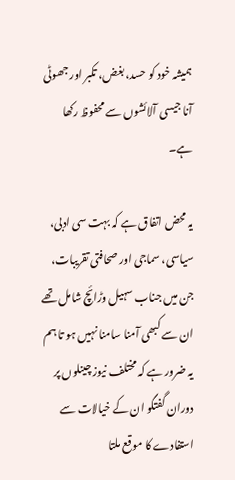ہمیشہ خود کو حسد، بغض، تکبر اور جھوٹی آنا جیسی آلائشوں سے محفوظ رکھا ہے۔

یہ محض اتفاق ہے کہ بہت سی ادبی، سیاسی، سماجی اور صحافتی تقریبات، جن میں جناب سہیل وڑائچ شامل تھے ان سے کبھی آمنا سامنا نہیں ہو تا ہم یہ ضرور ہے کہ مختلف نیوز چینلوں پر دوران گفتگو ان کے خیالات سے استفادے کا موقع ملتا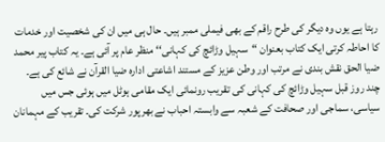رہتا ہے یوں وہ دیگر کی طرح راقم کے بھی فیملی ممبر ہیں۔ حال ہی میں ان کی شخصیت اور خدمات کا احاطہ کرتی ایک کتاب بعنوان “سہیل وڑائچ کی کہانی‘‘ منظر عام پر آئی ہے۔ یہ کتاب پیر محمد ضیا الحق نقش بندی نے مرتب اور وطن عزیز کے مستند اشاعتی ادارہ ضیا القرآن نے شائع کی ہے۔ چند روز قبل سہیل وڑائچ کی کہانی کی تقریب رونمائی ایک مقامی ہوٹل میں ہوئی جس میں سیاسی، سماجی اور صحافت کے شعبہ سے وابستہ احباب نے بھرپور شرکت کی۔ تقریب کے مہمانان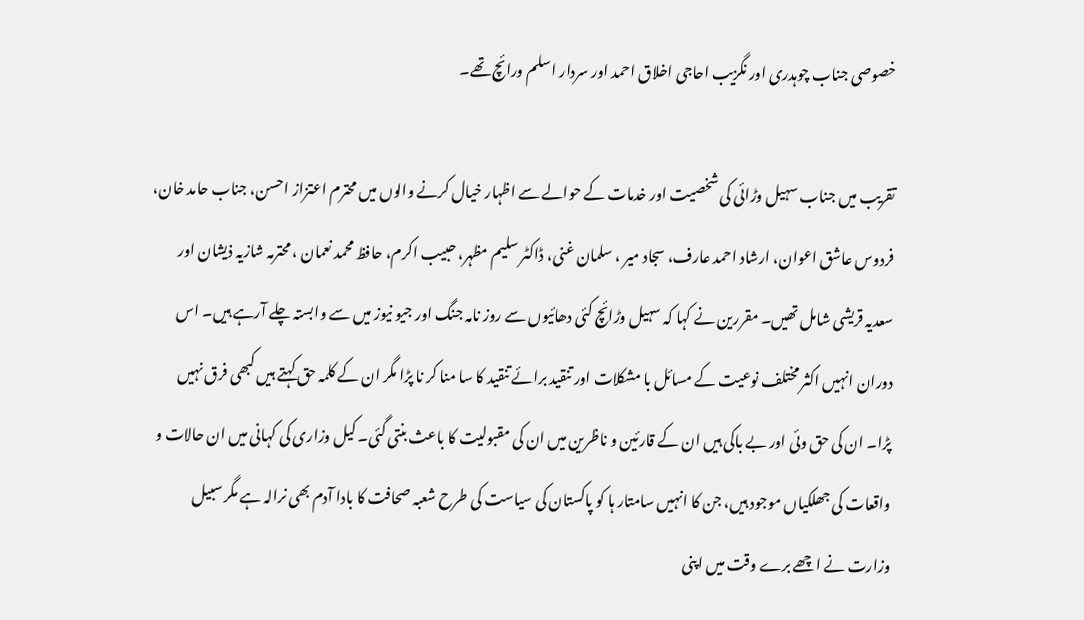خصوصی جناب چوہدری اور نگزیب احاجی اخلاق احمد اور سردار اسلم ورائچ تھے۔

تقریب میں جناب سہیل وڑائی کی شخصیت اور خدمات کے حوالے سے اظہار خیال کرنے والوں میں محترم اعتزاز احسن، جناب حامد خان، فردوس عاشق اعوان، ارشاد احمد عارف، سجاد میر ، سلمان غنی، ڈاکٹر سلیم مظہر، حبیب اکرم، حافظ محمد نعمان ، محترمہ شازیہ ذیشان اور سعدیہ قریشی شامل تھیں۔ مقررین نے کہا کہ سہیل وڑائچ کئی دھائیوں سے روز نامہ جنگ اور جیو نیوز میں سے وابستہ چلے آرہے ہیں۔ اس دوران انہیں اکثر مختلف نوعیت کے مسائل با مشکلات اور تنقید برائے تنقید کا سا منا کر نا پڑا مگر ان کے کلمہ حق کہتے ہیں کبھی فرق نہیں پڑا۔ ان کی حق وئی اور بے باکی ہیں ان کے قارئین و ناظرین میں ان کی مقبولیت کا باعث بنتی گئی۔ کیل وزاری کی کہانی میں ان حالات و واقعات کی جھلکیاں موجود ہیں، جن کا انہیں سامتار ہا کو پاکستان کی سیاست کی طرح شعبہ صحافت کا بادا آدم بھی نرالہ ہے مگر سبیل وزارت نے اچھے برے وقت میں اپنی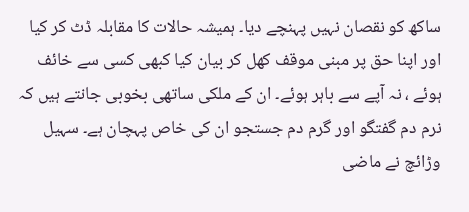ساکھ کو نقصان نہیں پہنچے دیا۔ ہمیشہ حالات کا مقابلہ ڈٹ کر کیا اور اپنا حق پر مبنی موقف کھل کر بیان کیا کبھی کسی سے خائف ہوئے ، نہ آپے سے باہر ہوئے۔ ان کے ملکی ساتھی بخوبی جانتے ہیں کہ نرم دم گفتگو اور گرم دم جستجو ان کی خاص پہچان ہے۔ سہیل وڑائچ نے ماضی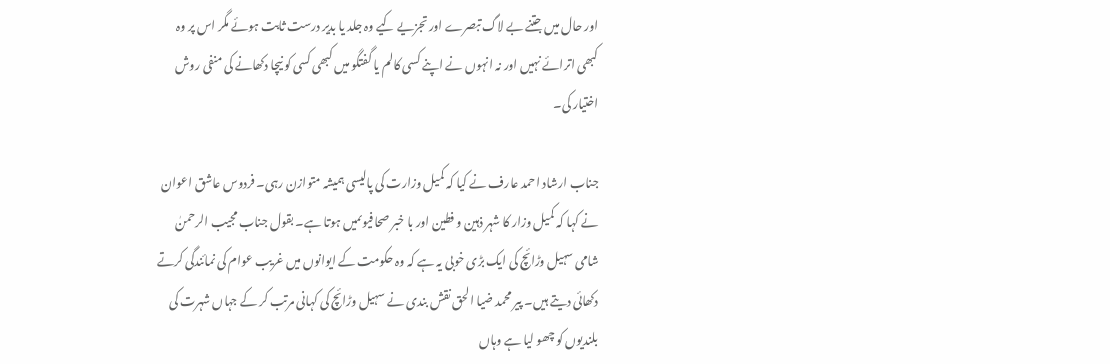اور حال میں جتنے بے لاگ تبصرے اور تجزیے کیے وہ جلد یا بدیر درست ثابت ہوئے مگر اس پر وہ کبھی اترائے نہیں اور نہ انہوں نے اپنے کسی کالم یا گفتگو میں کبھی کسی کو نیچا دکھانے کی منفی روش اختیار کی۔

جناب ارشاد احمد عارف نے کیا کہ کمیل وزارت کی پالیسی ہمیشہ متوازن رہی۔ فردوس عاشق اعوان نے کہا کہ کمیل وزار کا شہر ذہین و فطین اور با خبر صحافیوںمیں ہوتا ہے۔ بقول جناب مجیب الرحمنٰ شامی سہیل وڑائچ کی ایک بڑی خوبی یہ ہے کہ وہ حکومت کے ایوانوں میں غریب عوام کی نمائندگی کرتے دکھائی دیتے ہیں۔ پیر محمد ضیا الحق نقش بندی نے سہیل وڑائچ کی کہانی مرتب کر کے جہاں شہرت کی بلندیوں کو چھو لیا ہے وہاں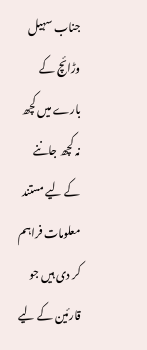جناب سہیل وڑائچ کے بارے میں کچھ نہ کچھ جاننے کے لیے مستند معلومات فراہم کر دی ہیں جو قارئین کے لیے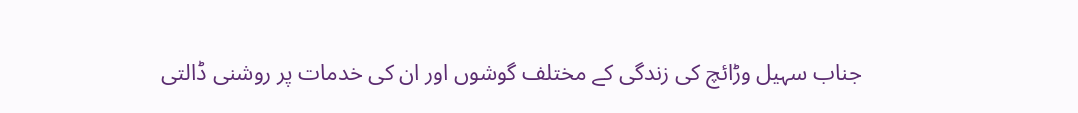جناب سہیل وڑائچ کی زندگی کے مختلف گوشوں اور ان کی خدمات پر روشنی ڈالتی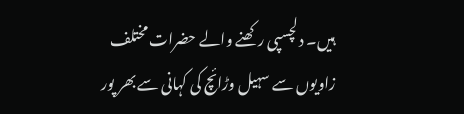ہیں۔ دلچسپی رکھنے والے حضرات مختلف زاویوں سے سہیل وڑائچ کی کہانی سے بھر پور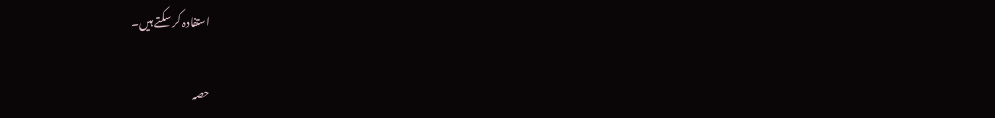استفادہ کر سکتے ہیں۔

حصہ